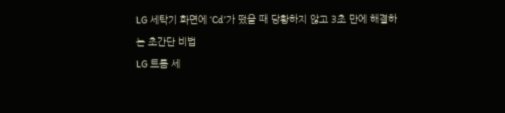LG 세탁기 화면에 ‘Cd’가 떴을 때 당황하지 않고 3초 만에 해결하는 초간단 비법
LG 트롬 세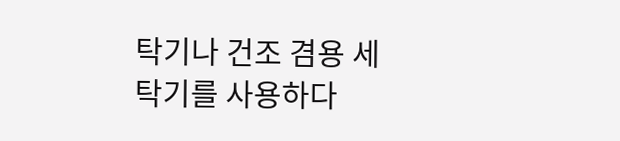탁기나 건조 겸용 세탁기를 사용하다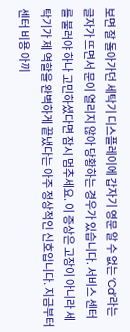보면 잘 돌아가던 세탁기 디스플레이에 갑자기 영문 알 수 없는 ‘Cd’라는 글자가 뜨면서 문이 열리지 않아 당황하는 경우가 있습니다. 서비스 센터를 불러야 하나 고민하셨다면 잠시 멈추세요. 이 증상은 고장이 아니라 세탁기가 제 역할을 완벽하게 끝냈다는 아주 정상적인 신호입니다. 지금부터 센터 비용 아끼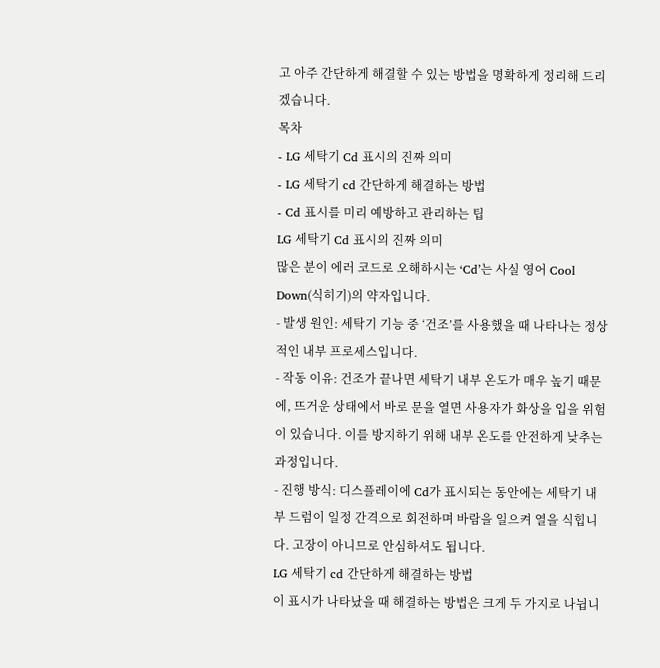고 아주 간단하게 해결할 수 있는 방법을 명확하게 정리해 드리겠습니다.
목차
- LG 세탁기 Cd 표시의 진짜 의미
- LG 세탁기 cd 간단하게 해결하는 방법
- Cd 표시를 미리 예방하고 관리하는 팁
LG 세탁기 Cd 표시의 진짜 의미
많은 분이 에러 코드로 오해하시는 ‘Cd’는 사실 영어 Cool Down(식히기)의 약자입니다.
- 발생 원인: 세탁기 기능 중 ‘건조’를 사용했을 때 나타나는 정상적인 내부 프로세스입니다.
- 작동 이유: 건조가 끝나면 세탁기 내부 온도가 매우 높기 때문에, 뜨거운 상태에서 바로 문을 열면 사용자가 화상을 입을 위험이 있습니다. 이를 방지하기 위해 내부 온도를 안전하게 낮추는 과정입니다.
- 진행 방식: 디스플레이에 Cd가 표시되는 동안에는 세탁기 내부 드럼이 일정 간격으로 회전하며 바람을 일으켜 열을 식힙니다. 고장이 아니므로 안심하셔도 됩니다.
LG 세탁기 cd 간단하게 해결하는 방법
이 표시가 나타났을 때 해결하는 방법은 크게 두 가지로 나뉩니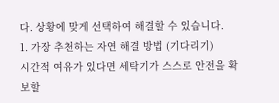다. 상황에 맞게 선택하여 해결할 수 있습니다.
1. 가장 추천하는 자연 해결 방법 (기다리기)
시간적 여유가 있다면 세탁기가 스스로 안전을 확보할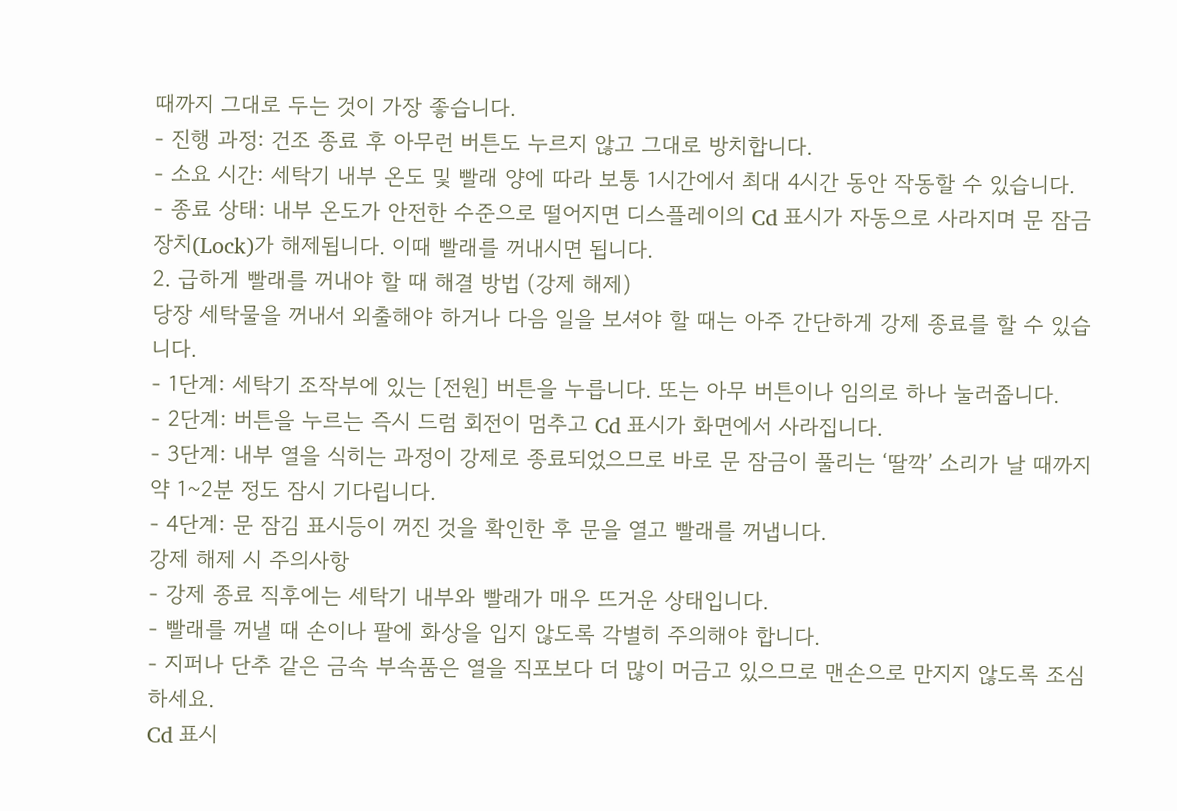때까지 그대로 두는 것이 가장 좋습니다.
- 진행 과정: 건조 종료 후 아무런 버튼도 누르지 않고 그대로 방치합니다.
- 소요 시간: 세탁기 내부 온도 및 빨래 양에 따라 보통 1시간에서 최대 4시간 동안 작동할 수 있습니다.
- 종료 상태: 내부 온도가 안전한 수준으로 떨어지면 디스플레이의 Cd 표시가 자동으로 사라지며 문 잠금 장치(Lock)가 해제됩니다. 이때 빨래를 꺼내시면 됩니다.
2. 급하게 빨래를 꺼내야 할 때 해결 방법 (강제 해제)
당장 세탁물을 꺼내서 외출해야 하거나 다음 일을 보셔야 할 때는 아주 간단하게 강제 종료를 할 수 있습니다.
- 1단계: 세탁기 조작부에 있는 [전원] 버튼을 누릅니다. 또는 아무 버튼이나 임의로 하나 눌러줍니다.
- 2단계: 버튼을 누르는 즉시 드럼 회전이 멈추고 Cd 표시가 화면에서 사라집니다.
- 3단계: 내부 열을 식히는 과정이 강제로 종료되었으므로 바로 문 잠금이 풀리는 ‘딸깍’ 소리가 날 때까지 약 1~2분 정도 잠시 기다립니다.
- 4단계: 문 잠김 표시등이 꺼진 것을 확인한 후 문을 열고 빨래를 꺼냅니다.
강제 해제 시 주의사항
- 강제 종료 직후에는 세탁기 내부와 빨래가 매우 뜨거운 상태입니다.
- 빨래를 꺼낼 때 손이나 팔에 화상을 입지 않도록 각별히 주의해야 합니다.
- 지퍼나 단추 같은 금속 부속품은 열을 직포보다 더 많이 머금고 있으므로 맨손으로 만지지 않도록 조심하세요.
Cd 표시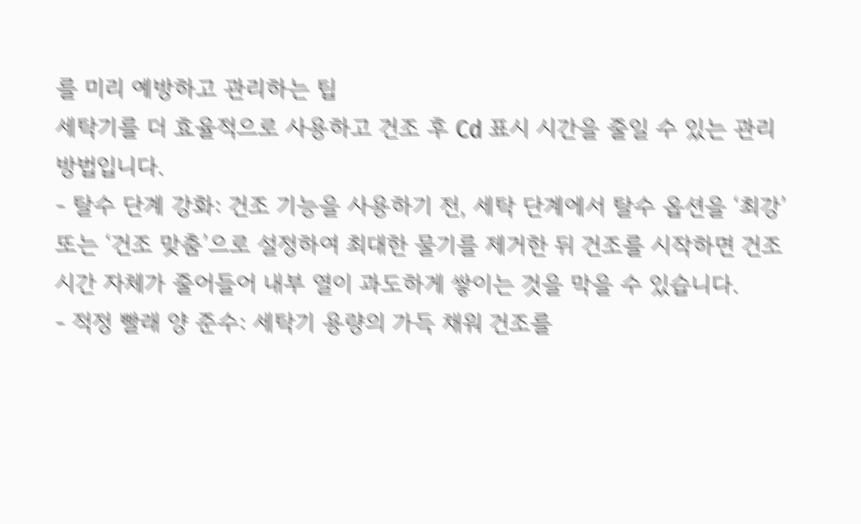를 미리 예방하고 관리하는 팁
세탁기를 더 효율적으로 사용하고 건조 후 Cd 표시 시간을 줄일 수 있는 관리 방법입니다.
- 탈수 단계 강화: 건조 기능을 사용하기 전, 세탁 단계에서 탈수 옵션을 ‘최강’ 또는 ‘건조 맞춤’으로 설정하여 최대한 물기를 제거한 뒤 건조를 시작하면 건조 시간 자체가 줄어들어 내부 열이 과도하게 쌓이는 것을 막을 수 있습니다.
- 적정 빨래 양 준수: 세탁기 용량의 가득 채워 건조를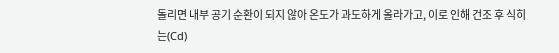돌리면 내부 공기 순환이 되지 않아 온도가 과도하게 올라가고, 이로 인해 건조 후 식히는(Cd)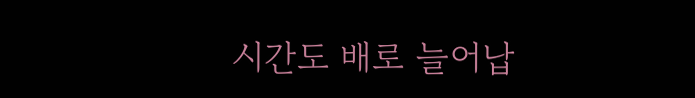시간도 배로 늘어납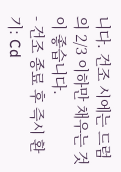니다. 건조 시에는 드럼의 2/3 이하만 채우는 것이 좋습니다.
- 건조 종료 후 즉시 환기: Cd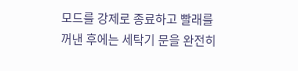모드를 강제로 종료하고 빨래를 꺼낸 후에는 세탁기 문을 완전히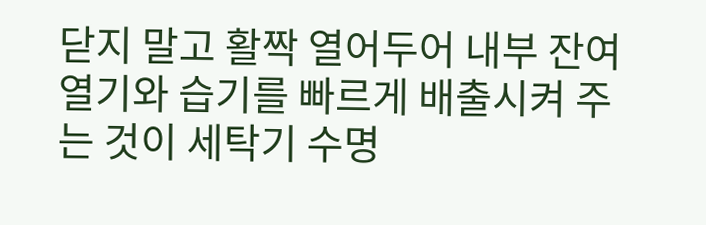닫지 말고 활짝 열어두어 내부 잔여 열기와 습기를 빠르게 배출시켜 주는 것이 세탁기 수명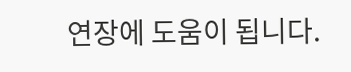연장에 도움이 됩니다.